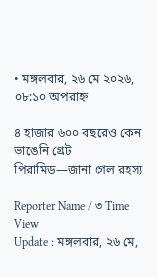• মঙ্গলবার, ২৬ মে ২০২৬, ০৮:১০ অপরাহ্ন

৪ হাজার ৬০০ বছরেও কেন ভাঙেনি গ্রেট পিরামিড—জানা গেল রহস্য

Reporter Name / ৩ Time View
Update : মঙ্গলবার, ২৬ মে,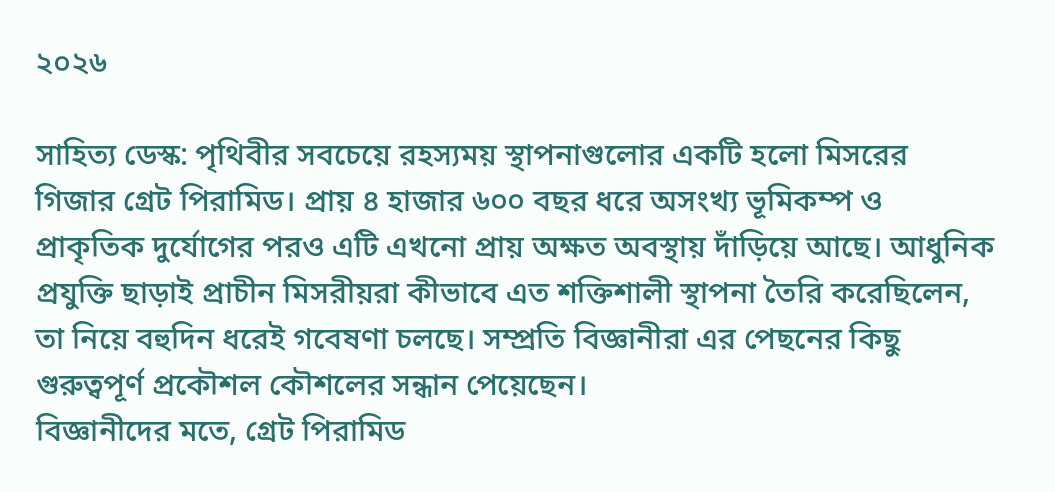২০২৬

সাহিত্য ডেস্ক: পৃথিবীর সবচেয়ে রহস্যময় স্থাপনাগুলোর একটি হলো মিসরের গিজার গ্রেট পিরামিড। প্রায় ৪ হাজার ৬০০ বছর ধরে অসংখ্য ভূমিকম্প ও প্রাকৃতিক দুর্যোগের পরও এটি এখনো প্রায় অক্ষত অবস্থায় দাঁড়িয়ে আছে। আধুনিক প্রযুক্তি ছাড়াই প্রাচীন মিসরীয়রা কীভাবে এত শক্তিশালী স্থাপনা তৈরি করেছিলেন, তা নিয়ে বহুদিন ধরেই গবেষণা চলছে। সম্প্রতি বিজ্ঞানীরা এর পেছনের কিছু গুরুত্বপূর্ণ প্রকৌশল কৌশলের সন্ধান পেয়েছেন।
বিজ্ঞানীদের মতে, গ্রেট পিরামিড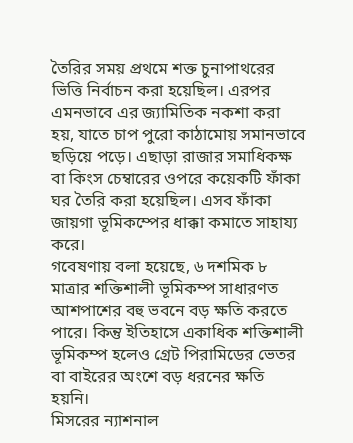তৈরির সময় প্রথমে শক্ত চুনাপাথরের ভিত্তি নির্বাচন করা হয়েছিল। এরপর এমনভাবে এর জ্যামিতিক নকশা করা হয়, যাতে চাপ পুরো কাঠামোয় সমানভাবে ছড়িয়ে পড়ে। এছাড়া রাজার সমাধিকক্ষ বা কিংস চেম্বারের ওপরে কয়েকটি ফাঁকা ঘর তৈরি করা হয়েছিল। এসব ফাঁকা জায়গা ভূমিকম্পের ধাক্কা কমাতে সাহায্য করে।
গবেষণায় বলা হয়েছে, ৬ দশমিক ৮ মাত্রার শক্তিশালী ভূমিকম্প সাধারণত আশপাশের বহু ভবনে বড় ক্ষতি করতে পারে। কিন্তু ইতিহাসে একাধিক শক্তিশালী ভূমিকম্প হলেও গ্রেট পিরামিডের ভেতর বা বাইরের অংশে বড় ধরনের ক্ষতি হয়নি।
মিসরের ন্যাশনাল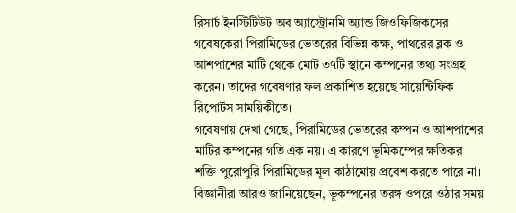রিসার্চ ইনস্টিটিউট অব অ্যাস্ট্রোনমি অ্যান্ড জিওফিজিকসের গবেষকেরা পিরামিডের ভেতরের বিভিন্ন কক্ষ, পাথরের ব্লক ও আশপাশের মাটি থেকে মোট ৩৭টি স্থানে কম্পনের তথ্য সংগ্রহ করেন। তাদের গবেষণার ফল প্রকাশিত হয়েছে সায়েন্টিফিক রিপোর্টস সাময়িকীতে।
গবেষণায় দেখা গেছে, পিরামিডের ভেতরের কম্পন ও আশপাশের মাটির কম্পনের গতি এক নয়। এ কারণে ভূমিকম্পের ক্ষতিকর শক্তি পুরোপুরি পিরামিডের মূল কাঠামোয় প্রবেশ করতে পারে না।
বিজ্ঞানীরা আরও জানিয়েছেন, ভূকম্পনের তরঙ্গ ওপরে ওঠার সময়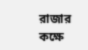রাজার কক্ষে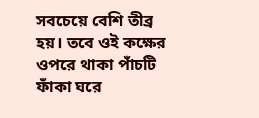সবচেয়ে বেশি তীব্র হয়। তবে ওই কক্ষের ওপরে থাকা পাঁচটি ফাঁকা ঘরে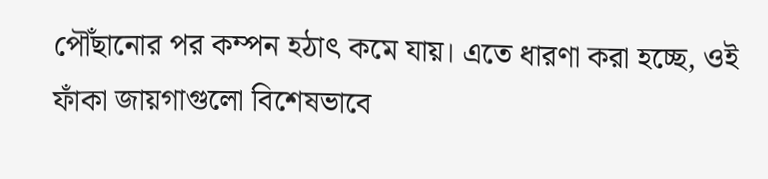পৌঁছানোর পর কম্পন হঠাৎ কমে যায়। এতে ধারণা করা হচ্ছে, ওই ফাঁকা জায়গাগুলো বিশেষভাবে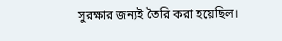সুরক্ষার জন্যই তৈরি করা হয়েছিল।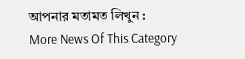আপনার মতামত লিখুন :
More News Of This Category